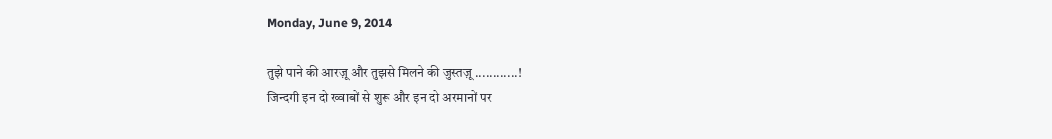Monday, June 9, 2014

तुझे पाने की आरज़ू और तुझसे मिलने की जुस्तज़ू ............!
जिन्दगी इन दो ख्वाबों से शुरू और इन दो अरमानों पर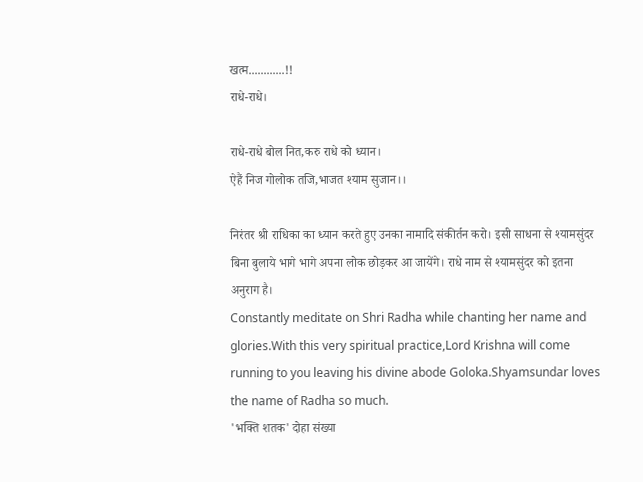खत्म............!!
राधे-राधे।

राधे-राधे बोल नित,करु राधे को ध्यान।
ऐहैं निज गोलोक तजि,भाजत श्याम सुजान।।

निरंतर श्री राधिका का ध्यान करते हुए उनका नामादि संकीर्तन करो। इसी साधना से श्यामसुंदर बिना बुलाये भागे भागे अपना लोक छोड़कर आ जायेंगे। राधे नाम से श्यामसुंदर को इतना अनुराग है।
Constantly meditate on Shri Radha while chanting her name and glories.With this very spiritual practice,Lord Krishna will come running to you leaving his divine abode Goloka.Shyamsundar loves the name of Radha so much.
'भक्ति शतक' दोहा संख्या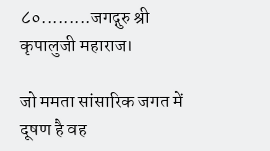८०.........जगद्गुरु श्री कृपालुजी महाराज।

जो ममता सांसारिक जगत में दूषण है वह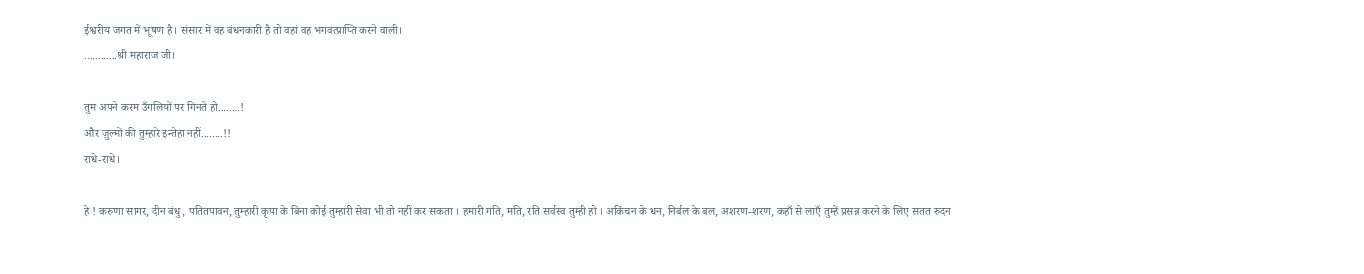ईश्वरीय जगत में भूषण है। संसार में वह बंधनकारी है तो वहां वह भगवत्प्राप्ति करने वाली।
............श्री महाराज जी।

तुम अपने करम उँगलियों पर गिनते हो........!
और ज़ुल्मों की तुम्हारे इन्तेहा नहीं........!!
राधे-राधे।

हे ! करुणा सागर, दीन बंधु, पतितपावन, तुम्हारी कृपा के बिना कोई तुम्हारी सेवा भी तो नहीं कर सकता । हमारी गति, मति, रति सर्वस्व तुम्ही हो । अकिंचन के धन, निर्बल के बल, अशरण-शरण, कहाँ से लाएँ तुम्हें प्रसन्न करने के लिए सतत रुदन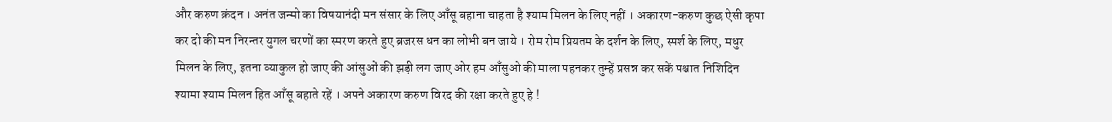और करुण क्रंदन । अनंत जन्मो का विषयानंदी मन संसार के लिए आँसू बहाना चाहता है श्याम मिलन के लिए नहीं । अकारण-करुण कुछ ऐसी कृपा कर दो की मन निरन्तर युगल चरणों का स्मरण करते हुए ब्रजरस धन का लोभी बन जाये । रोम रोम प्रियतम के दर्शन के लिए, स्पर्श के लिए, मधुर मिलन के लिए, इतना व्याकुल हो जाए की आंसुओं की झड़ी लग जाए ओर हम आँसुओ की माला पहनकर तुम्हें प्रसन्न कर सकें पश्चात निशिदिन श्यामा श्याम मिलन हित आँसू बहाते रहें । अपने अकारण करुण विरद की रक्षा करते हुए हे !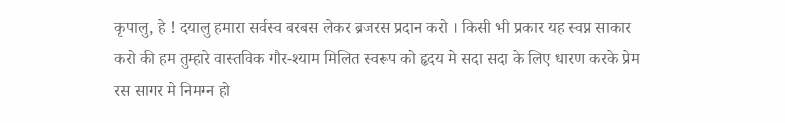कृपालु, हे ! दयालु हमारा सर्वस्व बरबस लेकर ब्रजरस प्रदान करो । किसी भी प्रकार यह स्वप्न साकार करो की हम तुम्हारे वास्तविक गौर-श्याम मिलित स्वरूप को हृदय मे सदा सदा के लिए धारण करके प्रेम रस सागर मे निमग्न हो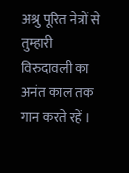अश्रु पूरित नेत्रों से तुम्हारी विरुदावली का अनंत काल तक गान करते रहें ।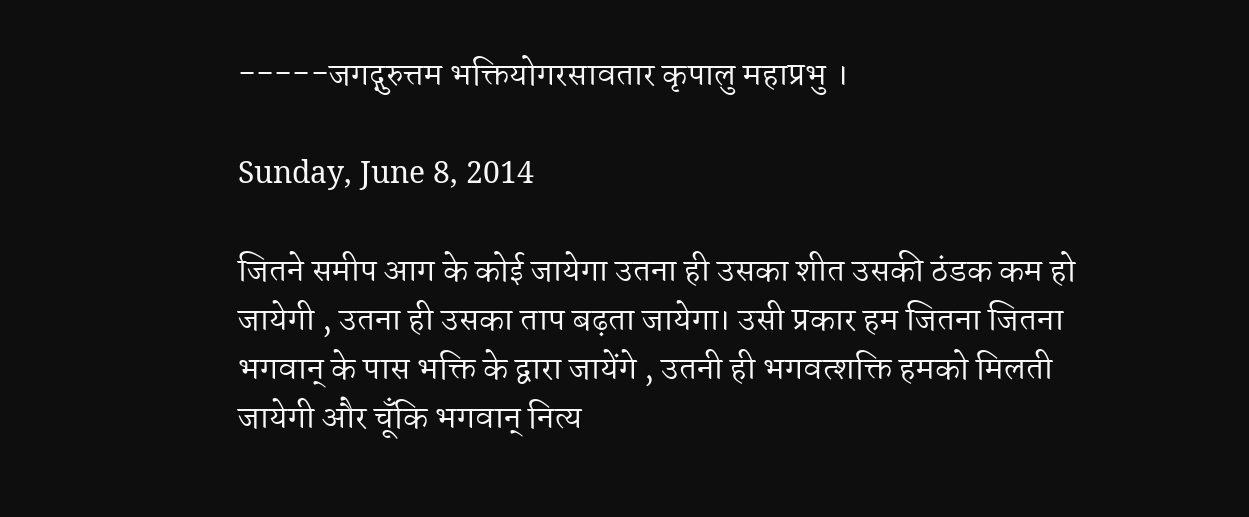-----जगद्गुरुत्तम भक्तियोगरसावतार कृपालु महाप्रभु ।

Sunday, June 8, 2014

जितने समीप आग के कोई जायेगा उतना ही उसका शीत उसकी ठंडक कम हो जायेगी , उतना ही उसका ताप बढ़ता जायेगा। उसी प्रकार हम जितना जितना भगवान् के पास भक्ति के द्वारा जायेंगे , उतनी ही भगवत्शक्ति हमको मिलती जायेगी और चूँकि भगवान् नित्य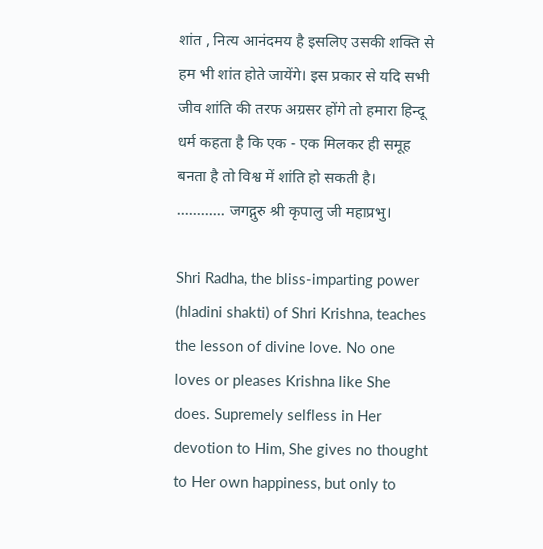शांत , नित्य आनंदमय है इसलिए उसकी शक्ति से हम भी शांत होते जायेंगे। इस प्रकार से यदि सभी जीव शांति की तरफ अग्रसर होंगे तो हमारा हिन्दू धर्म कहता है कि एक - एक मिलकर ही समूह बनता है तो विश्व में शांति हो सकती है।
............ जगद्गुरु श्री कृपालु जी महाप्रभु।

Shri Radha, the bliss-imparting power (hladini shakti) of Shri Krishna, teaches the lesson of divine love. No one loves or pleases Krishna like She does. Supremely selfless in Her devotion to Him, She gives no thought to Her own happiness, but only to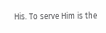His. To serve Him is the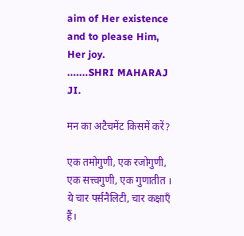aim of Her existence and to please Him, Her joy.
.......SHRI MAHARAJ JI.

मन का अटैचमेंट किसमें करें?

एक तमोगुणी, एक रजोगुणी, एक सत्त्वगुणी, एक गुणातीत । ये चार पर्सनैलिटी, चार कक्षाएँ हैं।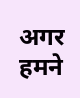अगर हमने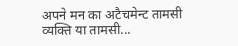अपने मन का अटैचमेन्ट तामसी व्यक्ति या तामसी...